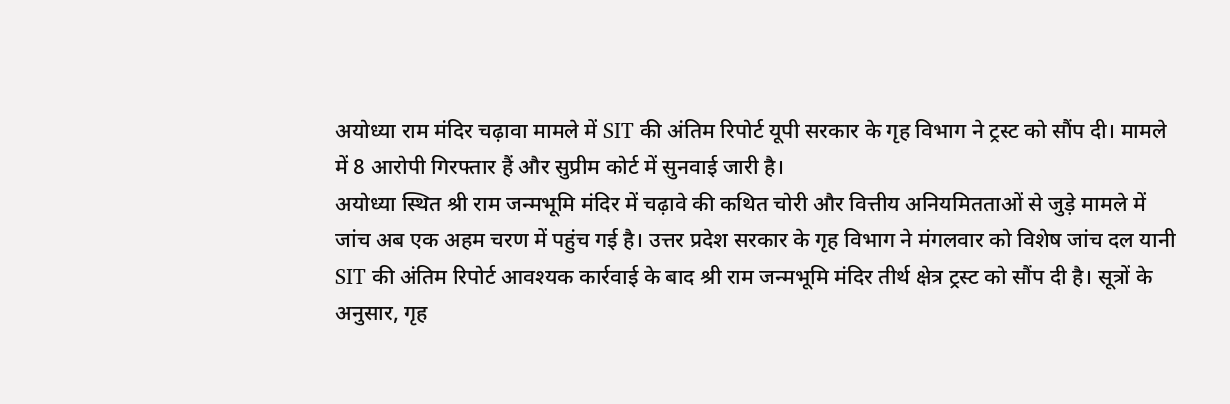अयोध्या राम मंदिर चढ़ावा मामले में SIT की अंतिम रिपोर्ट यूपी सरकार के गृह विभाग ने ट्रस्ट को सौंप दी। मामले में 8 आरोपी गिरफ्तार हैं और सुप्रीम कोर्ट में सुनवाई जारी है।
अयोध्या स्थित श्री राम जन्मभूमि मंदिर में चढ़ावे की कथित चोरी और वित्तीय अनियमितताओं से जुड़े मामले में जांच अब एक अहम चरण में पहुंच गई है। उत्तर प्रदेश सरकार के गृह विभाग ने मंगलवार को विशेष जांच दल यानी SIT की अंतिम रिपोर्ट आवश्यक कार्रवाई के बाद श्री राम जन्मभूमि मंदिर तीर्थ क्षेत्र ट्रस्ट को सौंप दी है। सूत्रों के अनुसार, गृह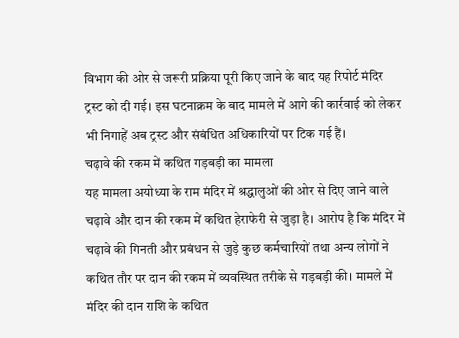विभाग की ओर से जरूरी प्रक्रिया पूरी किए जाने के बाद यह रिपोर्ट मंदिर ट्रस्ट को दी गई। इस घटनाक्रम के बाद मामले में आगे की कार्रवाई को लेकर भी निगाहें अब ट्रस्ट और संबंधित अधिकारियों पर टिक गई हैं।
चढ़ावे की रकम में कथित गड़बड़ी का मामला
यह मामला अयोध्या के राम मंदिर में श्रद्धालुओं की ओर से दिए जाने वाले चढ़ावे और दान की रकम में कथित हेराफेरी से जुड़ा है। आरोप है कि मंदिर में चढ़ावे की गिनती और प्रबंधन से जुड़े कुछ कर्मचारियों तथा अन्य लोगों ने कथित तौर पर दान की रकम में व्यवस्थित तरीके से गड़बड़ी की। मामले में मंदिर की दान राशि के कथित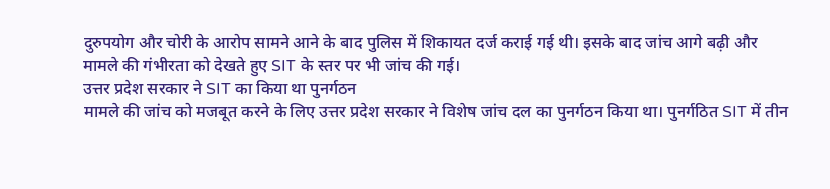दुरुपयोग और चोरी के आरोप सामने आने के बाद पुलिस में शिकायत दर्ज कराई गई थी। इसके बाद जांच आगे बढ़ी और मामले की गंभीरता को देखते हुए SIT के स्तर पर भी जांच की गई।
उत्तर प्रदेश सरकार ने SIT का किया था पुनर्गठन
मामले की जांच को मजबूत करने के लिए उत्तर प्रदेश सरकार ने विशेष जांच दल का पुनर्गठन किया था। पुनर्गठित SIT में तीन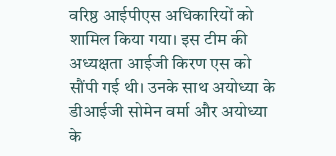वरिष्ठ आईपीएस अधिकारियों को शामिल किया गया। इस टीम की अध्यक्षता आईजी किरण एस को सौंपी गई थी। उनके साथ अयोध्या के डीआईजी सोमेन वर्मा और अयोध्या के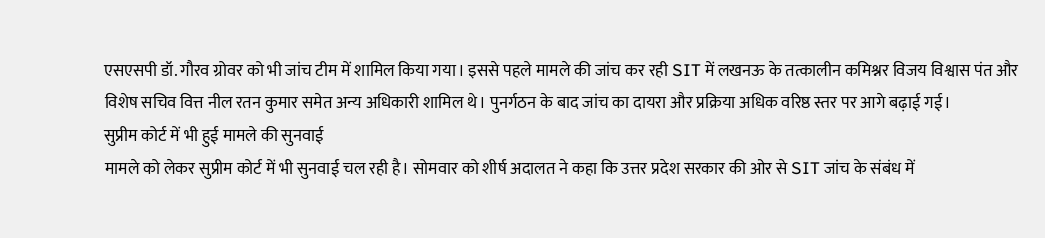एसएसपी डॉ. गौरव ग्रोवर को भी जांच टीम में शामिल किया गया। इससे पहले मामले की जांच कर रही SIT में लखनऊ के तत्कालीन कमिश्नर विजय विश्वास पंत और विशेष सचिव वित्त नील रतन कुमार समेत अन्य अधिकारी शामिल थे। पुनर्गठन के बाद जांच का दायरा और प्रक्रिया अधिक वरिष्ठ स्तर पर आगे बढ़ाई गई।
सुप्रीम कोर्ट में भी हुई मामले की सुनवाई
मामले को लेकर सुप्रीम कोर्ट में भी सुनवाई चल रही है। सोमवार को शीर्ष अदालत ने कहा कि उत्तर प्रदेश सरकार की ओर से SIT जांच के संबंध में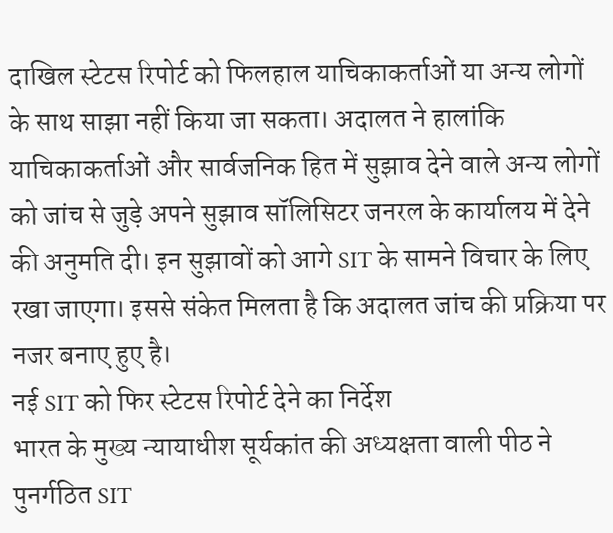दाखिल स्टेटस रिपोर्ट को फिलहाल याचिकाकर्ताओं या अन्य लोगों के साथ साझा नहीं किया जा सकता। अदालत ने हालांकि याचिकाकर्ताओं और सार्वजनिक हित में सुझाव देने वाले अन्य लोगों को जांच से जुड़े अपने सुझाव सॉलिसिटर जनरल के कार्यालय में देने की अनुमति दी। इन सुझावों को आगे SIT के सामने विचार के लिए रखा जाएगा। इससे संकेत मिलता है कि अदालत जांच की प्रक्रिया पर नजर बनाए हुए है।
नई SIT को फिर स्टेटस रिपोर्ट देने का निर्देश
भारत के मुख्य न्यायाधीश सूर्यकांत की अध्यक्षता वाली पीठ ने पुनर्गठित SIT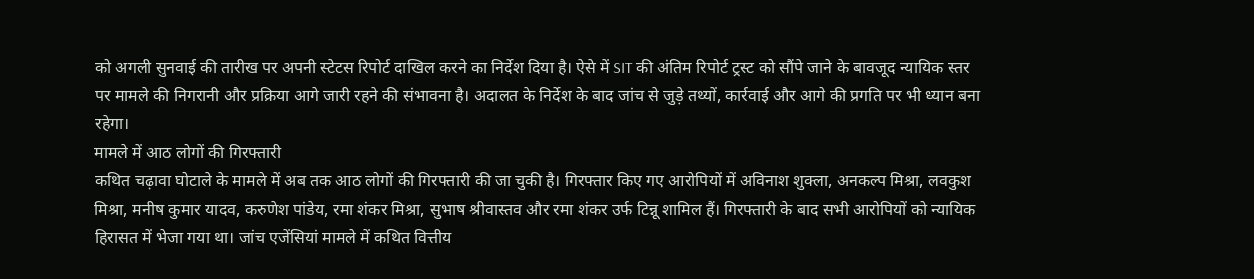को अगली सुनवाई की तारीख पर अपनी स्टेटस रिपोर्ट दाखिल करने का निर्देश दिया है। ऐसे में SIT की अंतिम रिपोर्ट ट्रस्ट को सौंपे जाने के बावजूद न्यायिक स्तर पर मामले की निगरानी और प्रक्रिया आगे जारी रहने की संभावना है। अदालत के निर्देश के बाद जांच से जुड़े तथ्यों, कार्रवाई और आगे की प्रगति पर भी ध्यान बना रहेगा।
मामले में आठ लोगों की गिरफ्तारी
कथित चढ़ावा घोटाले के मामले में अब तक आठ लोगों की गिरफ्तारी की जा चुकी है। गिरफ्तार किए गए आरोपियों में अविनाश शुक्ला, अनकल्प मिश्रा, लवकुश मिश्रा, मनीष कुमार यादव, करुणेश पांडेय, रमा शंकर मिश्रा, सुभाष श्रीवास्तव और रमा शंकर उर्फ टिन्नू शामिल हैं। गिरफ्तारी के बाद सभी आरोपियों को न्यायिक हिरासत में भेजा गया था। जांच एजेंसियां मामले में कथित वित्तीय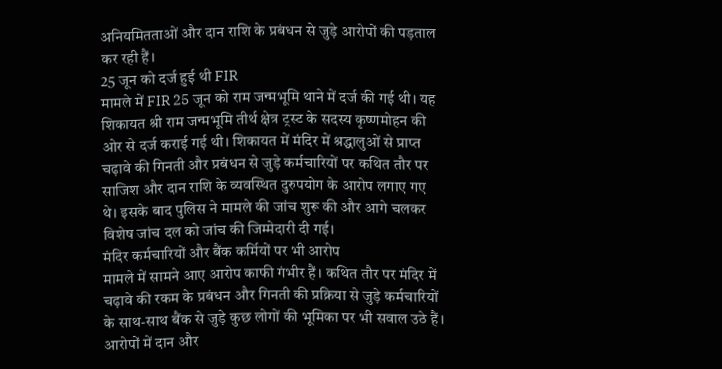अनियमितताओं और दान राशि के प्रबंधन से जुड़े आरोपों की पड़ताल कर रही हैं।
25 जून को दर्ज हुई थी FIR
मामले में FIR 25 जून को राम जन्मभूमि थाने में दर्ज की गई थी। यह शिकायत श्री राम जन्मभूमि तीर्थ क्षेत्र ट्रस्ट के सदस्य कृष्णमोहन की ओर से दर्ज कराई गई थी। शिकायत में मंदिर में श्रद्धालुओं से प्राप्त चढ़ावे की गिनती और प्रबंधन से जुड़े कर्मचारियों पर कथित तौर पर साजिश और दान राशि के व्यवस्थित दुरुपयोग के आरोप लगाए गए थे। इसके बाद पुलिस ने मामले की जांच शुरू की और आगे चलकर विशेष जांच दल को जांच की जिम्मेदारी दी गई।
मंदिर कर्मचारियों और बैंक कर्मियों पर भी आरोप
मामले में सामने आए आरोप काफी गंभीर हैं। कथित तौर पर मंदिर में चढ़ावे की रकम के प्रबंधन और गिनती की प्रक्रिया से जुड़े कर्मचारियों के साथ-साथ बैंक से जुड़े कुछ लोगों की भूमिका पर भी सवाल उठे हैं। आरोपों में दान और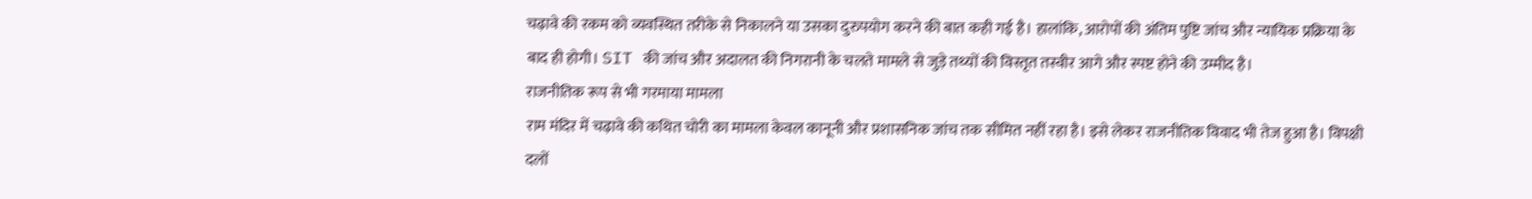चढ़ावे की रकम को व्यवस्थित तरीके से निकालने या उसका दुरुपयोग करने की बात कही गई है। हालांकि, आरोपों की अंतिम पुष्टि जांच और न्यायिक प्रक्रिया के बाद ही होगी। SIT की जांच और अदालत की निगरानी के चलते मामले से जुड़े तथ्यों की विस्तृत तस्वीर आगे और स्पष्ट होने की उम्मीद है।
राजनीतिक रूप से भी गरमाया मामला
राम मंदिर में चढ़ावे की कथित चोरी का मामला केवल कानूनी और प्रशासनिक जांच तक सीमित नहीं रहा है। इसे लेकर राजनीतिक विवाद भी तेज हुआ है। विपक्षी दलों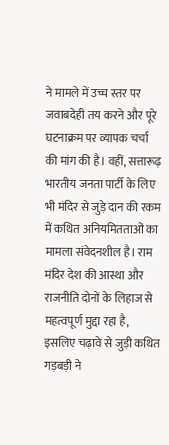ने मामले में उच्च स्तर पर जवाबदेही तय करने और पूरे घटनाक्रम पर व्यापक चर्चा की मांग की है। वहीं, सत्तारूढ़ भारतीय जनता पार्टी के लिए भी मंदिर से जुड़े दान की रकम में कथित अनियमितताओं का मामला संवेदनशील है। राम मंदिर देश की आस्था और राजनीति दोनों के लिहाज से महत्वपूर्ण मुद्दा रहा है, इसलिए चढ़ावे से जुड़ी कथित गड़बड़ी ने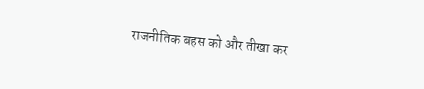राजनीतिक बहस को और तीखा कर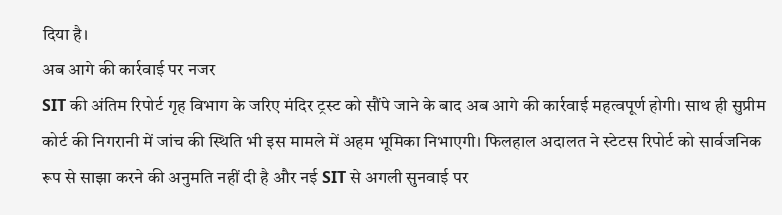दिया है।
अब आगे की कार्रवाई पर नजर
SIT की अंतिम रिपोर्ट गृह विभाग के जरिए मंदिर ट्रस्ट को सौंपे जाने के बाद अब आगे की कार्रवाई महत्वपूर्ण होगी। साथ ही सुप्रीम कोर्ट की निगरानी में जांच की स्थिति भी इस मामले में अहम भूमिका निभाएगी। फिलहाल अदालत ने स्टेटस रिपोर्ट को सार्वजनिक रूप से साझा करने की अनुमति नहीं दी है और नई SIT से अगली सुनवाई पर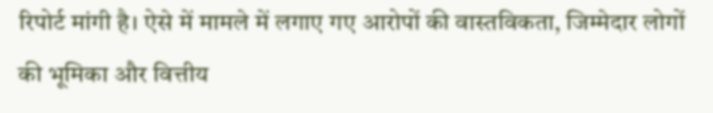रिपोर्ट मांगी है। ऐसे में मामले में लगाए गए आरोपों की वास्तविकता, जिम्मेदार लोगों की भूमिका और वित्तीय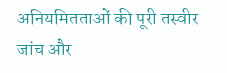अनियमितताओं की पूरी तस्वीर जांच और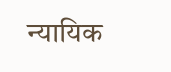न्यायिक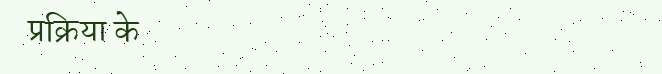प्रक्रिया के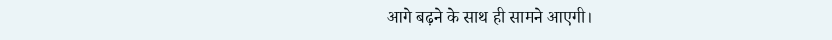आगे बढ़ने के साथ ही सामने आएगी।